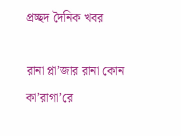প্রচ্ছদ দৈনিক খবর

রানা প্লা’জার রানা কোন কা’রাগা’রে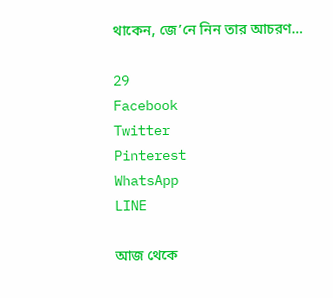থাকেন, জে’নে নিন তার আচরণ…

29
Facebook
Twitter
Pinterest
WhatsApp
LINE

আজ থেকে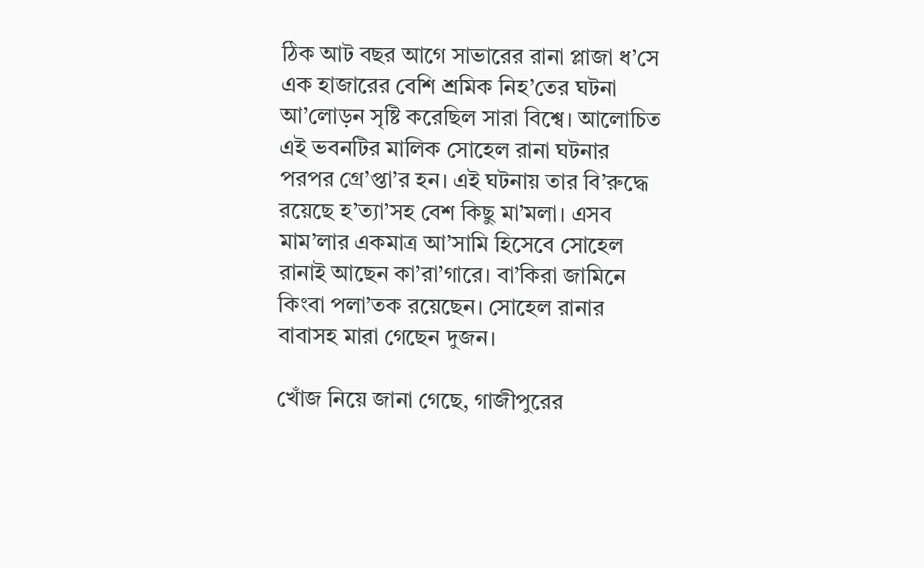ঠিক আট বছর আগে সাভারের রানা প্লাজা ধ’সে এক হাজারের বেশি শ্রমিক নিহ’তের ঘটনা আ’লোড়ন সৃষ্টি করেছিল সারা বিশ্বে। আলোচিত এই ভবনটির মালিক সোহেল রানা ঘটনার পরপর গ্রে’প্তা’র হন। এই ঘটনায় তার বি’রুদ্ধে রয়েছে হ’ত্যা’সহ বেশ কিছু মা’মলা। এসব মাম’লার একমাত্র আ’সামি হিসেবে সোহেল রানাই আছেন কা’রা’গারে। বা’কিরা জামিনে কিংবা পলা’তক রয়েছেন। সোহেল রানার বাবাসহ মারা গেছেন দুজন।

খোঁজ নিয়ে জানা গেছে, গাজীপুরের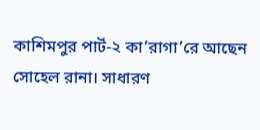কাশিমপুর পার্ট-২ কা’রাগা’রে আছেন সোহেল রানা। সাধারণ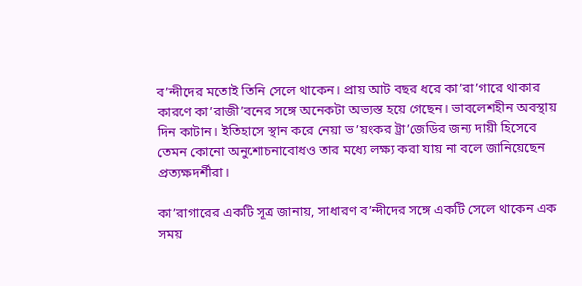ব’ন্দীদের মতোই তিনি সেলে থাকেন। প্রায় আট বছর ধরে কা’রা’গারে থাকার কারণে কা’রাজী’বনের সঙ্গে অনেকটা অভ্যস্ত হয়ে গেছেন। ভাবলেশহীন অবস্থায় দিন কাটান। ইতিহাসে স্থান করে নেয়া ভ’য়ংকর ট্রা’জেডির জন্য দায়ী হিসেবে তেমন কোনো অনুশোচনাবোধও তার মধ্যে লক্ষ্য করা যায় না বলে জানিয়েছেন প্রত্যক্ষদর্শীরা।

কা’রাগারের একটি সূত্র জানায়, সাধারণ ব’ন্দীদের সঙ্গে একটি সেলে থাকেন এক সময়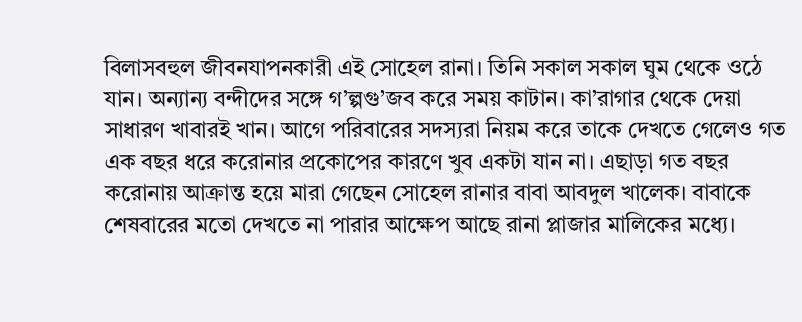বিলাসবহুল জীবনযাপনকারী এই সোহেল রানা। তিনি সকাল সকাল ঘুম থেকে ওঠে যান। অন্যান্য বন্দীদের সঙ্গে গ’ল্পগু’জব করে সময় কাটান। কা’রাগার থেকে দেয়া সাধারণ খাবারই খান। আগে পরিবারের সদস্যরা নিয়ম করে তাকে দেখতে গেলেও গত এক বছর ধরে করোনার প্রকোপের কারণে খুব একটা যান না। এছাড়া গত বছর করোনায় আক্রান্ত হয়ে মারা গেছেন সোহেল রানার বাবা আবদুল খালেক। বাবাকে শেষবারের মতো দেখতে না পারার আক্ষেপ আছে রানা প্লাজার মালিকের মধ্যে।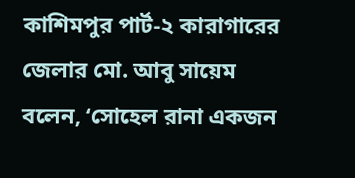কাশিমপুর পার্ট-২ কারাগারের জেলার মো. আবু সায়েম বলেন, ‘সোহেল রানা একজন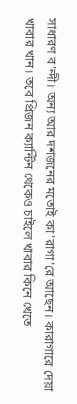সাধারণ ব’ন্দী। অন্য আর দশজনের মতোই কা’রাগা’রে আছেন। কারাগারে দেয়া খাবার খান। তবে প্রিজন ক্যান্টিন থেকেও চাইলে খাবার কিনে খেতে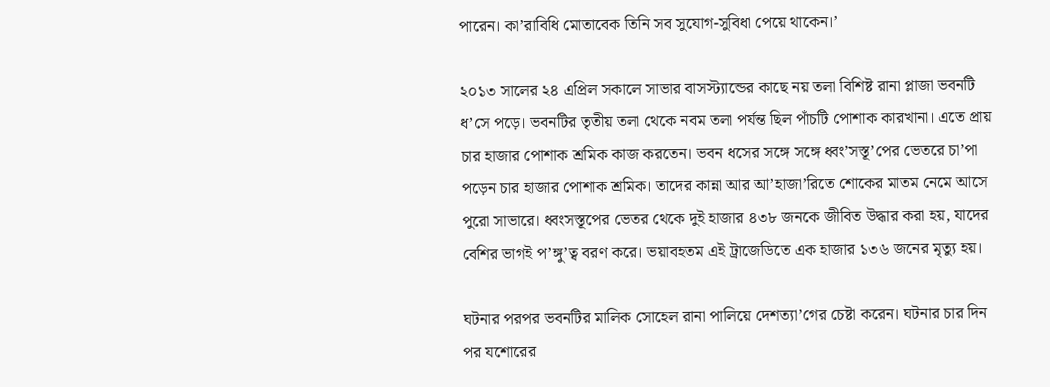পারেন। কা’রাবিধি মোতাবেক তিনি সব সুযোগ-সুবিধা পেয়ে থাকেন।’

২০১৩ সালের ২৪ এপ্রিল সকালে সাভার বাসস্ট্যান্ডের কাছে নয় তলা বিশিষ্ট রানা প্লাজা ভবনটি ধ’সে পড়ে। ভবনটির তৃতীয় তলা থেকে নবম তলা পর্যন্ত ছিল পাঁচটি পোশাক কারখানা। এতে প্রায় চার হাজার পোশাক শ্রমিক কাজ করতেন। ভবন ধসের সঙ্গে সঙ্গে ধ্বং’সস্তূ’পের ভেতরে চা’পা পড়েন চার হাজার পোশাক শ্রমিক। তাদের কান্না আর আ’হাজা’রিতে শোকের মাতম নেমে আসে পুরো সাভারে। ধ্বংসস্তূপের ভেতর থেকে দুই হাজার ৪৩৮ জনকে জীবিত উদ্ধার করা হয়, যাদের বেশির ভাগই প’ঙ্গু’ত্ব বরণ করে। ভয়াবহতম এই ট্রাজেডিতে এক হাজার ১৩৬ জনের মৃত্যু হয়।

ঘটনার পরপর ভবনটির মালিক সোহেল রানা পালিয়ে দেশত্যা’গের চেষ্টা করেন। ঘটনার চার দিন পর যশোরের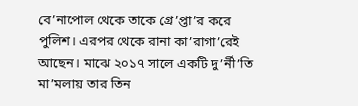বে’নাপোল থেকে তাকে গ্রে’প্তা’র করে পুলিশ। এরপর থেকে রানা কা’রাগা’রেই আছেন। মাঝে ২০১৭ সালে একটি দু’র্নী’তি মা’মলায় তার তিন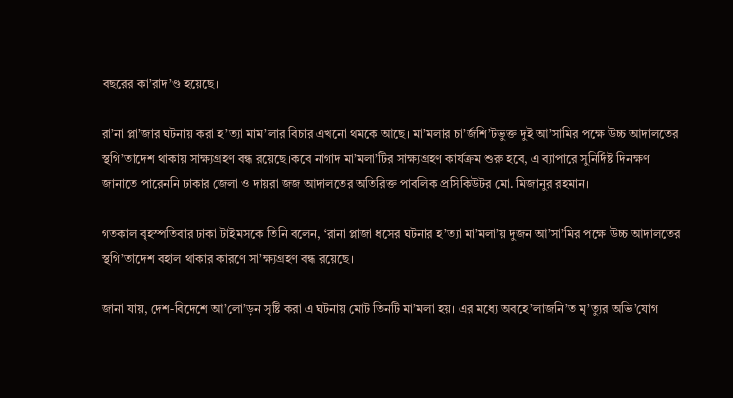বছরের কা’রাদ’ণ্ড হয়েছে।

রা’না প্লা’জার ঘটনায় করা হ’ত্যা মাম’লার বিচার এখনো থমকে আছে। মা’মলার চা’র্জশি’টভুক্ত দুই আ’সামির পক্ষে উচ্চ আদালতের স্থগি’তাদেশ থাকায় সাক্ষ্যগ্রহণ বন্ধ রয়েছে।কবে নাগাদ মা’মলা’টির সাক্ষ্যগ্রহণ কার্যক্রম শুরু হবে, এ ব্যাপারে সুনির্দিষ্ট দিনক্ষণ জানাতে পারেননি ঢাকার জেলা ও দায়রা জজ আদালতের অতিরিক্ত পাবলিক প্রসিকিউটর মো. মিজানুর রহমান।

গতকাল বৃহস্পতিবার ঢাকা টাইমসকে তিনি বলেন, ‘রানা প্লাজা ধসের ঘটনার হ’ত্যা মা’মলা’য় দুজন আ’সা’মির পক্ষে উচ্চ আদালতের স্থগি’তাদেশ বহাল থাকার কারণে সা’ক্ষ্যগ্রহণ বন্ধ রয়েছে।

জানা যায়, দেশ-বিদেশে আ’লো’ড়ন সৃষ্টি করা এ ঘটনায় মোট তিনটি মা’মলা হয়। এর মধ্যে অবহে’লাজনি’ত মৃ’ত্যুর অভি’যোগ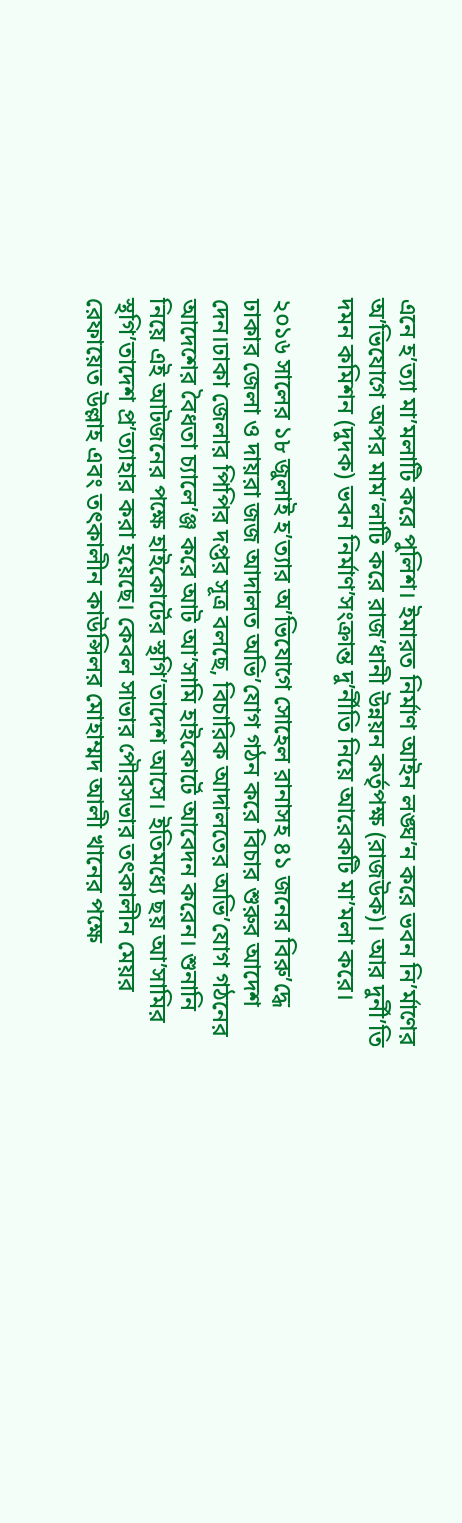এনে হ’ত্যা মা’মলাটি করে পুলিশ। ইমারত নির্মাণ আইন লঙ্ঘ’ন করে ভবন নি’র্মাণের অ’ভিযোগে অপর মাম’লাটি করে রাজ’ধানী উন্নয়ন কর্তৃপক্ষ (রাজউক)। আর দুর্নী’তি দমন কমিশন (দুদক) ভবন নির্মাণ’সংক্রান্ত দু’র্নীতি নিয়ে আরেকটি মা’মলা করে।

২০১৬ সালের ১৮ জুলাই হ’ত্যার অ’ভিযোগে সোহেল রানাসহ ৪১ জনের বিরু’দ্ধে ঢাকার জেলা ও দায়রা জজ আদালত অভি’যোগ গঠন করে বিচার শুরুর আদেশ দেন।ঢাকা জেলার পিপির দপ্তর সূত্র বলছে, বিচারিক আদালতের অভি’যোগ গঠনের আদেশের বৈধতা চ্যালে’ঞ্জ করে আট আ’সামি হাইকোর্টে আবেদন করেন। শুনানি নিয়ে এই আটজনের পক্ষে হাইকোর্টের স্থগি’তাদেশ আসে। ইতিমধ্যে ছয় আ’সামির স্থগি’তাদেশ প্র’ত্যাহার করা হয়েছে। কেবল সাভার পৌরসভার তৎকালীন মেয়র রেফায়েত উল্লাহ এবং তৎকালীন কাউন্সিলর মোহাম্মদ আলী খানের পক্ষে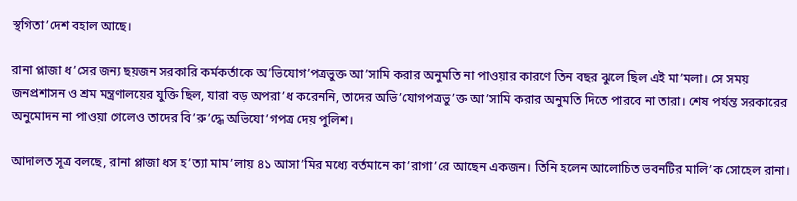স্থগিতা’দেশ বহাল আছে।

রানা প্লাজা ধ’সের জন্য ছয়জন সরকারি কর্মকর্তাকে অ’ভিযোগ’পত্রভুক্ত আ’সামি করার অনুমতি না পাওয়ার কারণে তিন বছর ঝুলে ছিল এই মা’মলা। সে সময় জনপ্রশাসন ও শ্রম মন্ত্রণালয়ের যুক্তি ছিল, যারা বড় অপরা’ধ করেননি, তাদের অভি’যোগপত্রভু’ক্ত আ’সামি করার অনুমতি দিতে পারবে না তারা। শেষ পর্যন্ত সরকারের অনুমোদন না পাওয়া গেলেও তাদের বি’রু’দ্ধে অভিযো’গপত্র দেয় পুলিশ।

আদালত সূত্র বলছে, রানা প্লাজা ধস হ’ত্যা মাম’লায় ৪১ আসা’মির মধ্যে বর্তমানে কা’রাগা’রে আছেন একজন। তিনি হলেন আলোচিত ভবনটির মালি’ক সোহেল রানা।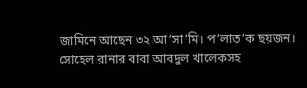জামিনে আছেন ৩২ আ’সা’মি। প’লাত’ক ছয়জন। সোহেল রানার বাবা আবদুল খালেকসহ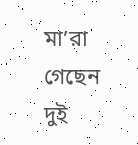মা’রা গেছেন দুই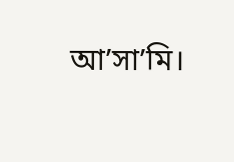আ’সা’মি।